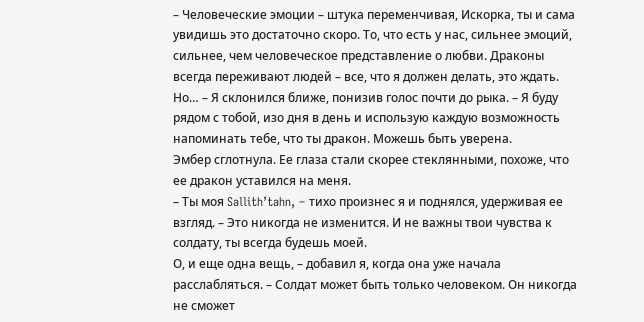– Человеческие эмоции – штука переменчивая, Искорка, ты и сама увидишь это достаточно скоро. То, что есть у нас, сильнее эмоций, сильнее, чем человеческое представление о любви. Драконы всегда переживают людей – все, что я должен делать, это ждать. Но… – Я склонился ближе, понизив голос почти до рыка. – Я буду рядом с тобой, изо дня в день и использую каждую возможность напоминать тебе, что ты дракон. Можешь быть уверена.
Эмбер сглотнула. Ее глаза стали скорее стеклянными, похоже, что ее дракон уставился на меня.
– Ты моя Sallith’tahn, – тихо произнес я и поднялся, удерживая ее взгляд. – Это никогда не изменится. И не важны твои чувства к солдату, ты всегда будешь моей.
О, и еще одна вещь, – добавил я, когда она уже начала расслабляться. – Солдат может быть только человеком. Он никогда не сможет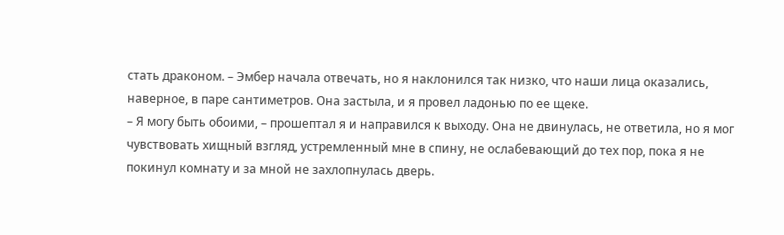стать драконом. – Эмбер начала отвечать, но я наклонился так низко, что наши лица оказались, наверное, в паре сантиметров. Она застыла, и я провел ладонью по ее щеке.
– Я могу быть обоими, – прошептал я и направился к выходу. Она не двинулась, не ответила, но я мог чувствовать хищный взгляд, устремленный мне в спину, не ослабевающий до тех пор, пока я не покинул комнату и за мной не захлопнулась дверь.